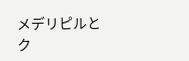メデリピルとク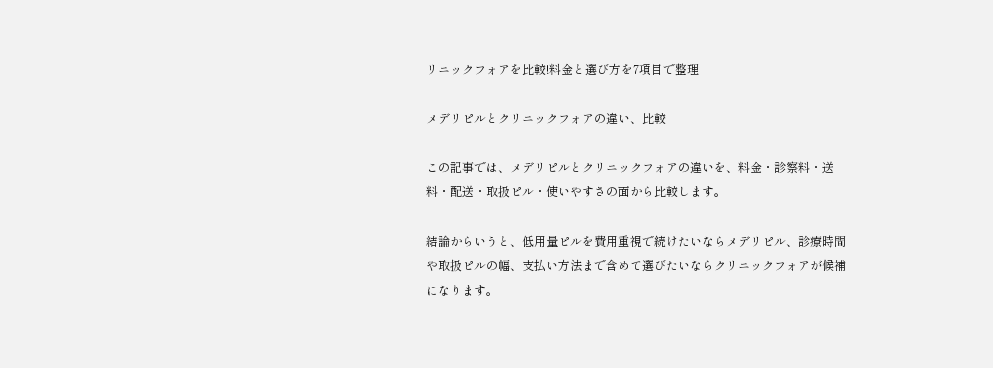リニックフォアを比較!料金と選び方を7項目で整理

メデリピルとクリニックフォアの違い、比較

この記事では、メデリピルとクリニックフォアの違いを、料金・診察料・送料・配送・取扱ピル・使いやすさの面から比較します。

結論からいうと、低用量ピルを費用重視で続けたいならメデリピル、診療時間や取扱ピルの幅、支払い方法まで含めて選びたいならクリニックフォアが候補になります。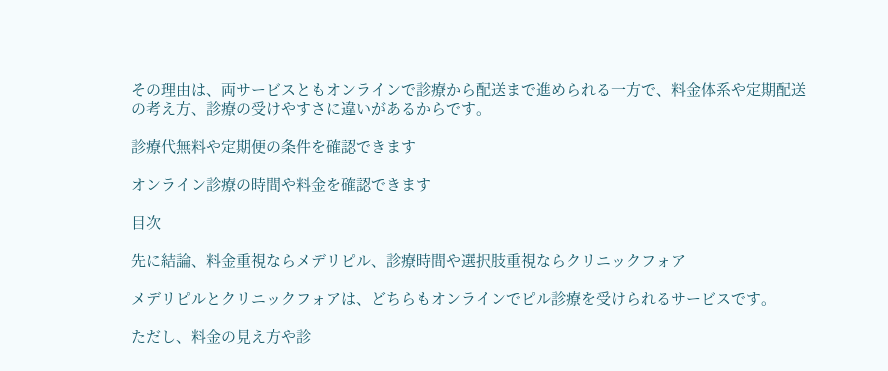その理由は、両サービスともオンラインで診療から配送まで進められる一方で、料金体系や定期配送の考え方、診療の受けやすさに違いがあるからです。

診療代無料や定期便の条件を確認できます

オンライン診療の時間や料金を確認できます

目次

先に結論、料金重視ならメデリピル、診療時間や選択肢重視ならクリニックフォア

メデリピルとクリニックフォアは、どちらもオンラインでピル診療を受けられるサービスです。

ただし、料金の見え方や診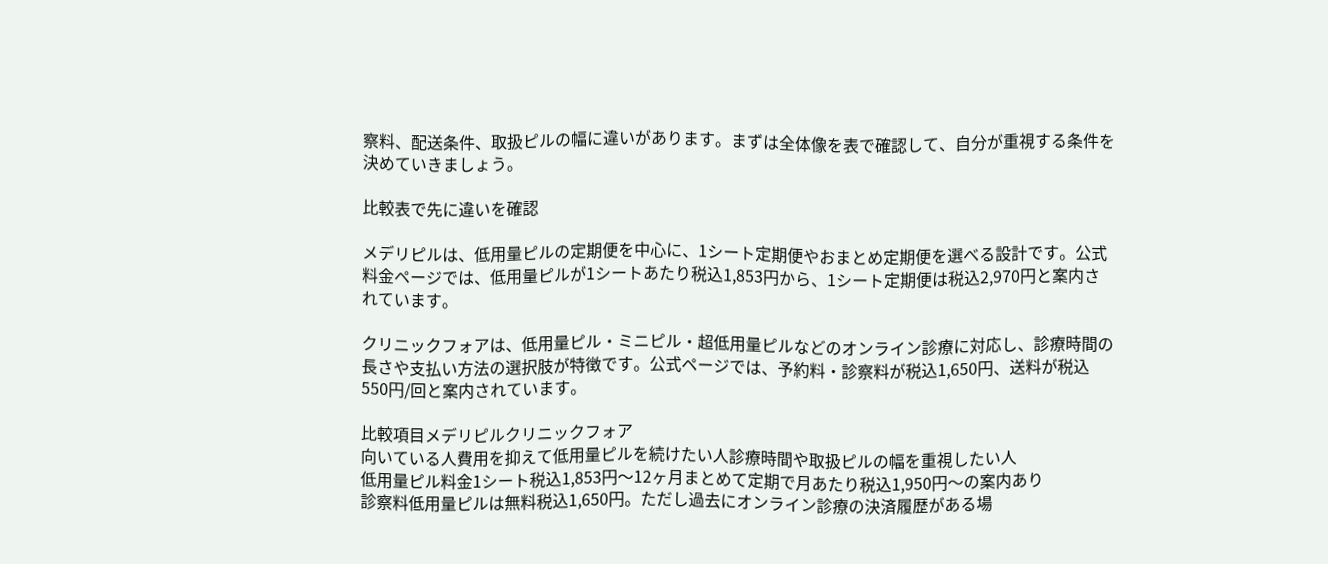察料、配送条件、取扱ピルの幅に違いがあります。まずは全体像を表で確認して、自分が重視する条件を決めていきましょう。

比較表で先に違いを確認

メデリピルは、低用量ピルの定期便を中心に、1シート定期便やおまとめ定期便を選べる設計です。公式料金ページでは、低用量ピルが1シートあたり税込1,853円から、1シート定期便は税込2,970円と案内されています。

クリニックフォアは、低用量ピル・ミニピル・超低用量ピルなどのオンライン診療に対応し、診療時間の長さや支払い方法の選択肢が特徴です。公式ページでは、予約料・診察料が税込1,650円、送料が税込550円/回と案内されています。

比較項目メデリピルクリニックフォア
向いている人費用を抑えて低用量ピルを続けたい人診療時間や取扱ピルの幅を重視したい人
低用量ピル料金1シート税込1,853円〜12ヶ月まとめて定期で月あたり税込1,950円〜の案内あり
診察料低用量ピルは無料税込1,650円。ただし過去にオンライン診療の決済履歴がある場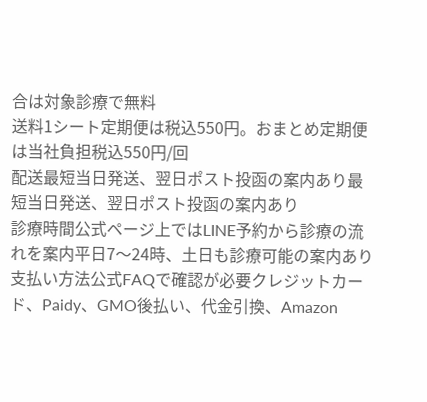合は対象診療で無料
送料1シート定期便は税込550円。おまとめ定期便は当社負担税込550円/回
配送最短当日発送、翌日ポスト投函の案内あり最短当日発送、翌日ポスト投函の案内あり
診療時間公式ページ上ではLINE予約から診療の流れを案内平日7〜24時、土日も診療可能の案内あり
支払い方法公式FAQで確認が必要クレジットカード、Paidy、GMO後払い、代金引換、Amazon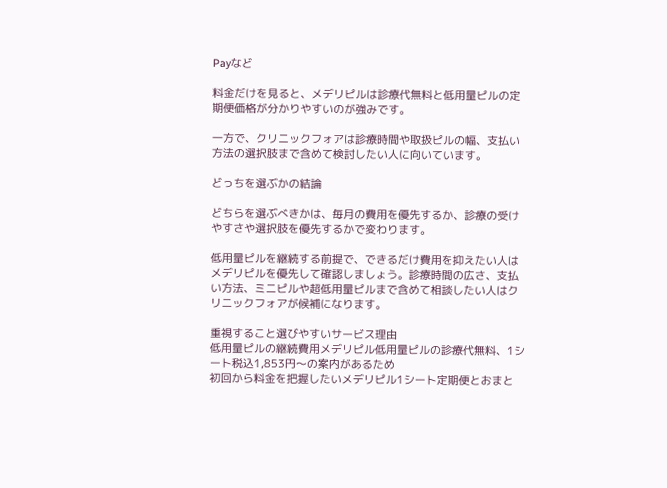Payなど

料金だけを見ると、メデリピルは診療代無料と低用量ピルの定期便価格が分かりやすいのが強みです。

一方で、クリニックフォアは診療時間や取扱ピルの幅、支払い方法の選択肢まで含めて検討したい人に向いています。

どっちを選ぶかの結論

どちらを選ぶべきかは、毎月の費用を優先するか、診療の受けやすさや選択肢を優先するかで変わります。

低用量ピルを継続する前提で、できるだけ費用を抑えたい人はメデリピルを優先して確認しましょう。診療時間の広さ、支払い方法、ミニピルや超低用量ピルまで含めて相談したい人はクリニックフォアが候補になります。

重視すること選びやすいサービス理由
低用量ピルの継続費用メデリピル低用量ピルの診療代無料、1シート税込1,853円〜の案内があるため
初回から料金を把握したいメデリピル1シート定期便とおまと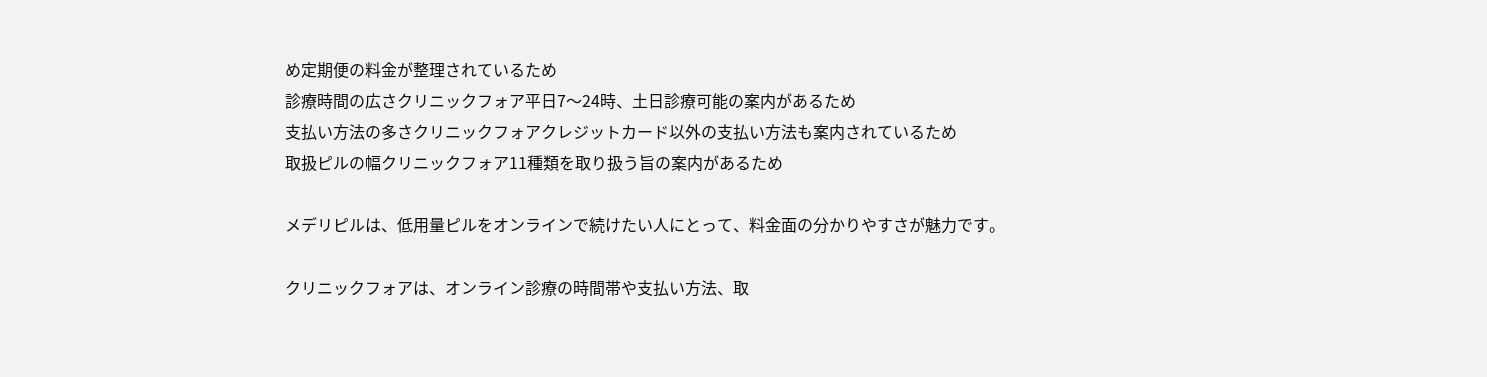め定期便の料金が整理されているため
診療時間の広さクリニックフォア平日7〜24時、土日診療可能の案内があるため
支払い方法の多さクリニックフォアクレジットカード以外の支払い方法も案内されているため
取扱ピルの幅クリニックフォア11種類を取り扱う旨の案内があるため

メデリピルは、低用量ピルをオンラインで続けたい人にとって、料金面の分かりやすさが魅力です。

クリニックフォアは、オンライン診療の時間帯や支払い方法、取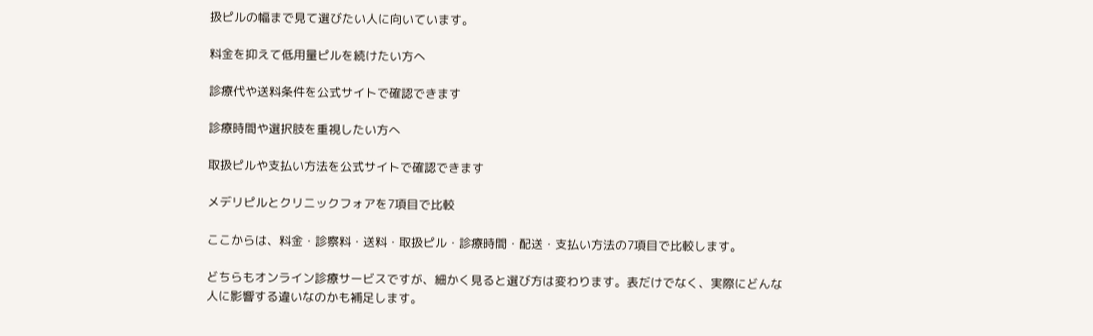扱ピルの幅まで見て選びたい人に向いています。

料金を抑えて低用量ピルを続けたい方へ

診療代や送料条件を公式サイトで確認できます

診療時間や選択肢を重視したい方へ

取扱ピルや支払い方法を公式サイトで確認できます

メデリピルとクリニックフォアを7項目で比較

ここからは、料金・診察料・送料・取扱ピル・診療時間・配送・支払い方法の7項目で比較します。

どちらもオンライン診療サービスですが、細かく見ると選び方は変わります。表だけでなく、実際にどんな人に影響する違いなのかも補足します。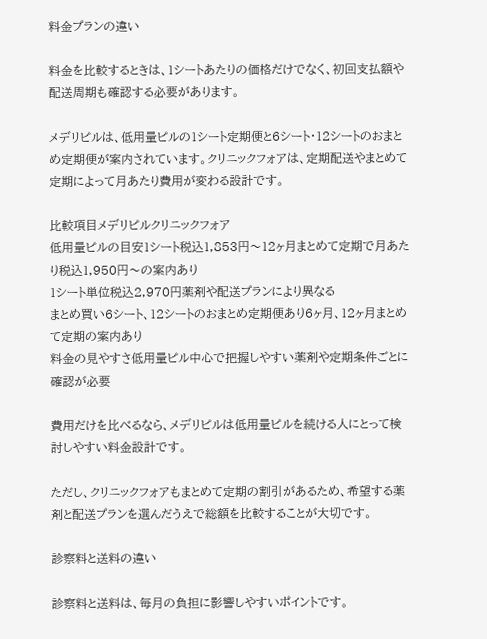料金プランの違い

料金を比較するときは、1シートあたりの価格だけでなく、初回支払額や配送周期も確認する必要があります。

メデリピルは、低用量ピルの1シート定期便と6シート・12シートのおまとめ定期便が案内されています。クリニックフォアは、定期配送やまとめて定期によって月あたり費用が変わる設計です。

比較項目メデリピルクリニックフォア
低用量ピルの目安1シート税込1,853円〜12ヶ月まとめて定期で月あたり税込1,950円〜の案内あり
1シート単位税込2,970円薬剤や配送プランにより異なる
まとめ買い6シート、12シートのおまとめ定期便あり6ヶ月、12ヶ月まとめて定期の案内あり
料金の見やすさ低用量ピル中心で把握しやすい薬剤や定期条件ごとに確認が必要

費用だけを比べるなら、メデリピルは低用量ピルを続ける人にとって検討しやすい料金設計です。

ただし、クリニックフォアもまとめて定期の割引があるため、希望する薬剤と配送プランを選んだうえで総額を比較することが大切です。

診察料と送料の違い

診察料と送料は、毎月の負担に影響しやすいポイントです。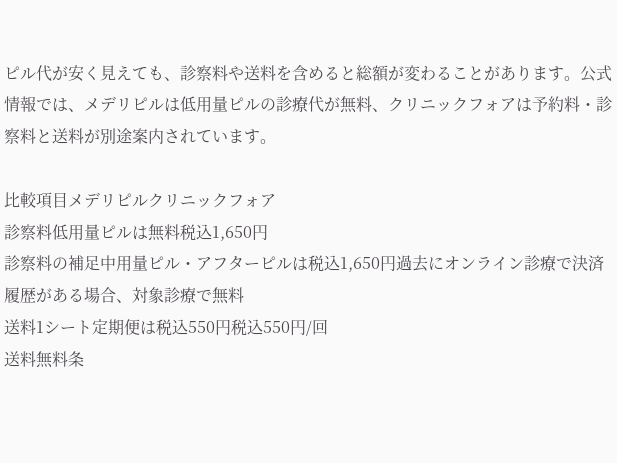ピル代が安く見えても、診察料や送料を含めると総額が変わることがあります。公式情報では、メデリピルは低用量ピルの診療代が無料、クリニックフォアは予約料・診察料と送料が別途案内されています。

比較項目メデリピルクリニックフォア
診察料低用量ピルは無料税込1,650円
診察料の補足中用量ピル・アフターピルは税込1,650円過去にオンライン診療で決済履歴がある場合、対象診療で無料
送料1シート定期便は税込550円税込550円/回
送料無料条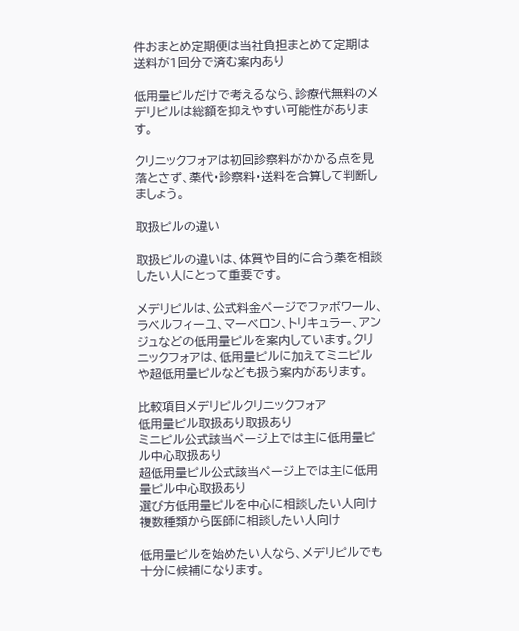件おまとめ定期便は当社負担まとめて定期は送料が1回分で済む案内あり

低用量ピルだけで考えるなら、診療代無料のメデリピルは総額を抑えやすい可能性があります。

クリニックフォアは初回診察料がかかる点を見落とさず、薬代・診察料・送料を合算して判断しましょう。

取扱ピルの違い

取扱ピルの違いは、体質や目的に合う薬を相談したい人にとって重要です。

メデリピルは、公式料金ページでファボワール、ラベルフィーユ、マーベロン、トリキュラー、アンジュなどの低用量ピルを案内しています。クリニックフォアは、低用量ピルに加えてミニピルや超低用量ピルなども扱う案内があります。

比較項目メデリピルクリニックフォア
低用量ピル取扱あり取扱あり
ミニピル公式該当ページ上では主に低用量ピル中心取扱あり
超低用量ピル公式該当ページ上では主に低用量ピル中心取扱あり
選び方低用量ピルを中心に相談したい人向け複数種類から医師に相談したい人向け

低用量ピルを始めたい人なら、メデリピルでも十分に候補になります。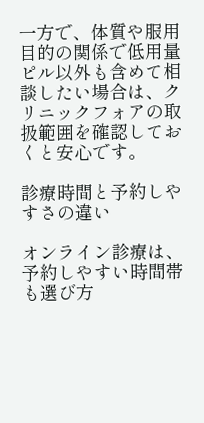一方で、体質や服用目的の関係で低用量ピル以外も含めて相談したい場合は、クリニックフォアの取扱範囲を確認しておくと安心です。

診療時間と予約しやすさの違い

オンライン診療は、予約しやすい時間帯も選び方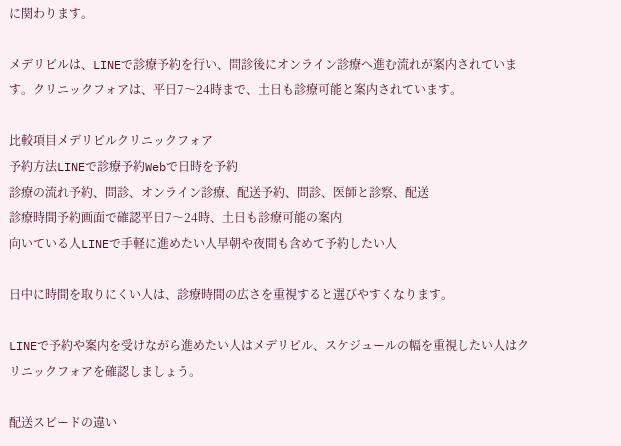に関わります。

メデリピルは、LINEで診療予約を行い、問診後にオンライン診療へ進む流れが案内されています。クリニックフォアは、平日7〜24時まで、土日も診療可能と案内されています。

比較項目メデリピルクリニックフォア
予約方法LINEで診療予約Webで日時を予約
診療の流れ予約、問診、オンライン診療、配送予約、問診、医師と診察、配送
診療時間予約画面で確認平日7〜24時、土日も診療可能の案内
向いている人LINEで手軽に進めたい人早朝や夜間も含めて予約したい人

日中に時間を取りにくい人は、診療時間の広さを重視すると選びやすくなります。

LINEで予約や案内を受けながら進めたい人はメデリピル、スケジュールの幅を重視したい人はクリニックフォアを確認しましょう。

配送スピードの違い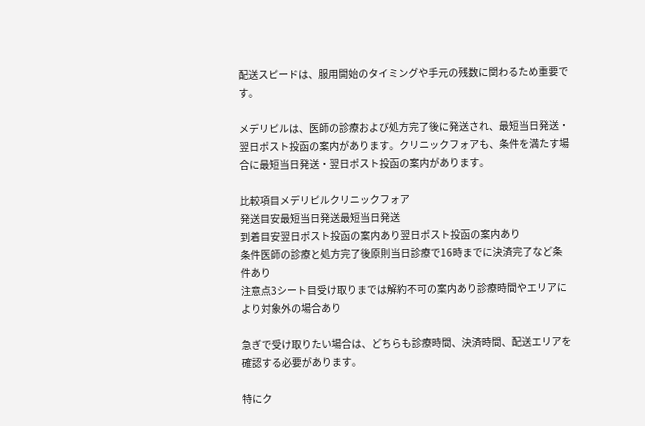配送スピードは、服用開始のタイミングや手元の残数に関わるため重要です。

メデリピルは、医師の診療および処方完了後に発送され、最短当日発送・翌日ポスト投函の案内があります。クリニックフォアも、条件を満たす場合に最短当日発送・翌日ポスト投函の案内があります。

比較項目メデリピルクリニックフォア
発送目安最短当日発送最短当日発送
到着目安翌日ポスト投函の案内あり翌日ポスト投函の案内あり
条件医師の診療と処方完了後原則当日診療で16時までに決済完了など条件あり
注意点3シート目受け取りまでは解約不可の案内あり診療時間やエリアにより対象外の場合あり

急ぎで受け取りたい場合は、どちらも診療時間、決済時間、配送エリアを確認する必要があります。

特にク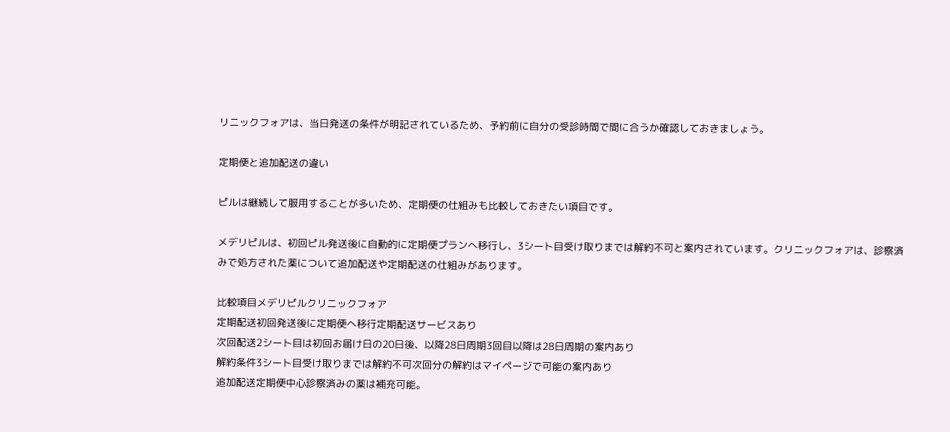リニックフォアは、当日発送の条件が明記されているため、予約前に自分の受診時間で間に合うか確認しておきましょう。

定期便と追加配送の違い

ピルは継続して服用することが多いため、定期便の仕組みも比較しておきたい項目です。

メデリピルは、初回ピル発送後に自動的に定期便プランへ移行し、3シート目受け取りまでは解約不可と案内されています。クリニックフォアは、診察済みで処方された薬について追加配送や定期配送の仕組みがあります。

比較項目メデリピルクリニックフォア
定期配送初回発送後に定期便へ移行定期配送サービスあり
次回配送2シート目は初回お届け日の20日後、以降28日周期3回目以降は28日周期の案内あり
解約条件3シート目受け取りまでは解約不可次回分の解約はマイページで可能の案内あり
追加配送定期便中心診察済みの薬は補充可能。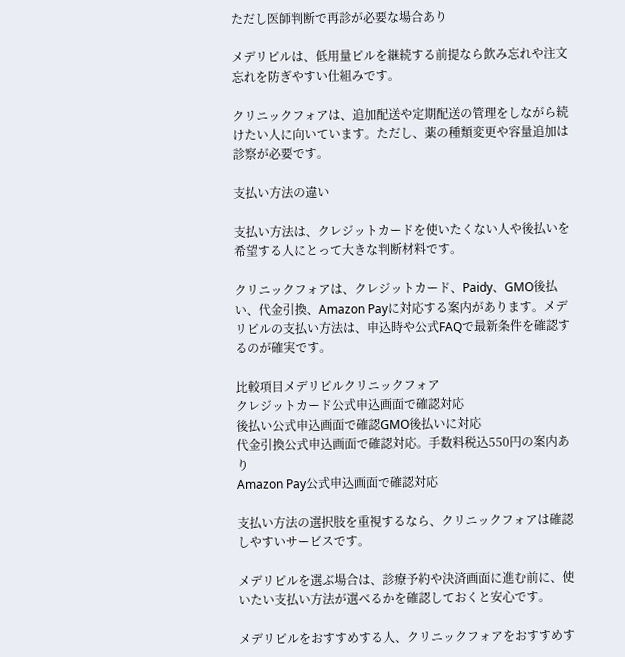ただし医師判断で再診が必要な場合あり

メデリピルは、低用量ピルを継続する前提なら飲み忘れや注文忘れを防ぎやすい仕組みです。

クリニックフォアは、追加配送や定期配送の管理をしながら続けたい人に向いています。ただし、薬の種類変更や容量追加は診察が必要です。

支払い方法の違い

支払い方法は、クレジットカードを使いたくない人や後払いを希望する人にとって大きな判断材料です。

クリニックフォアは、クレジットカード、Paidy、GMO後払い、代金引換、Amazon Payに対応する案内があります。メデリピルの支払い方法は、申込時や公式FAQで最新条件を確認するのが確実です。

比較項目メデリピルクリニックフォア
クレジットカード公式申込画面で確認対応
後払い公式申込画面で確認GMO後払いに対応
代金引換公式申込画面で確認対応。手数料税込550円の案内あり
Amazon Pay公式申込画面で確認対応

支払い方法の選択肢を重視するなら、クリニックフォアは確認しやすいサービスです。

メデリピルを選ぶ場合は、診療予約や決済画面に進む前に、使いたい支払い方法が選べるかを確認しておくと安心です。

メデリピルをおすすめする人、クリニックフォアをおすすめす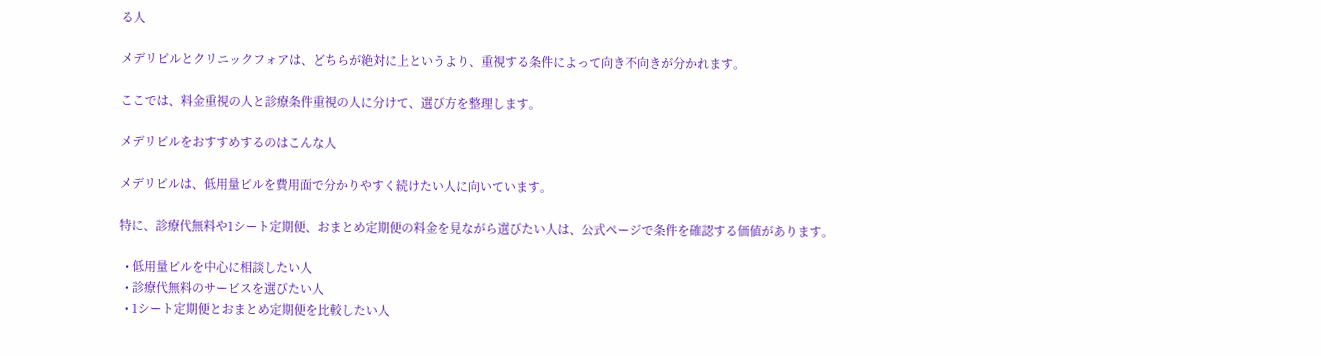る人

メデリピルとクリニックフォアは、どちらが絶対に上というより、重視する条件によって向き不向きが分かれます。

ここでは、料金重視の人と診療条件重視の人に分けて、選び方を整理します。

メデリピルをおすすめするのはこんな人

メデリピルは、低用量ピルを費用面で分かりやすく続けたい人に向いています。

特に、診療代無料や1シート定期便、おまとめ定期便の料金を見ながら選びたい人は、公式ページで条件を確認する価値があります。

  • 低用量ピルを中心に相談したい人
  • 診療代無料のサービスを選びたい人
  • 1シート定期便とおまとめ定期便を比較したい人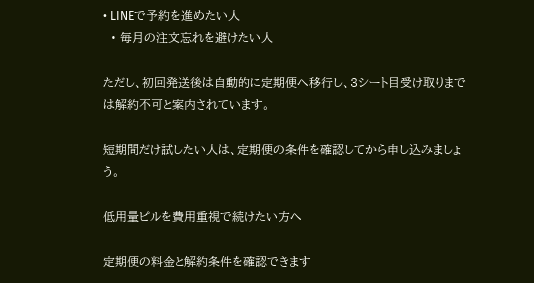• LINEで予約を進めたい人
  • 毎月の注文忘れを避けたい人

ただし、初回発送後は自動的に定期便へ移行し、3シート目受け取りまでは解約不可と案内されています。

短期間だけ試したい人は、定期便の条件を確認してから申し込みましょう。

低用量ピルを費用重視で続けたい方へ

定期便の料金と解約条件を確認できます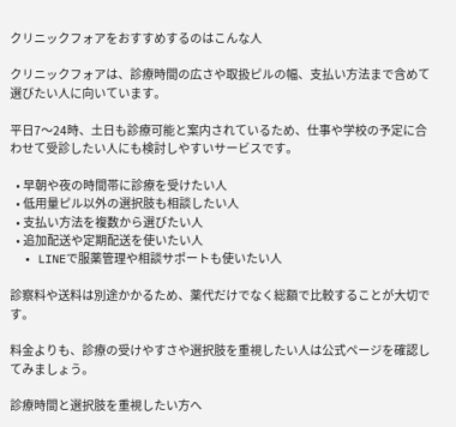クリニックフォアをおすすめするのはこんな人

クリニックフォアは、診療時間の広さや取扱ピルの幅、支払い方法まで含めて選びたい人に向いています。

平日7〜24時、土日も診療可能と案内されているため、仕事や学校の予定に合わせて受診したい人にも検討しやすいサービスです。

  • 早朝や夜の時間帯に診療を受けたい人
  • 低用量ピル以外の選択肢も相談したい人
  • 支払い方法を複数から選びたい人
  • 追加配送や定期配送を使いたい人
  • LINEで服薬管理や相談サポートも使いたい人

診察料や送料は別途かかるため、薬代だけでなく総額で比較することが大切です。

料金よりも、診療の受けやすさや選択肢を重視したい人は公式ページを確認してみましょう。

診療時間と選択肢を重視したい方へ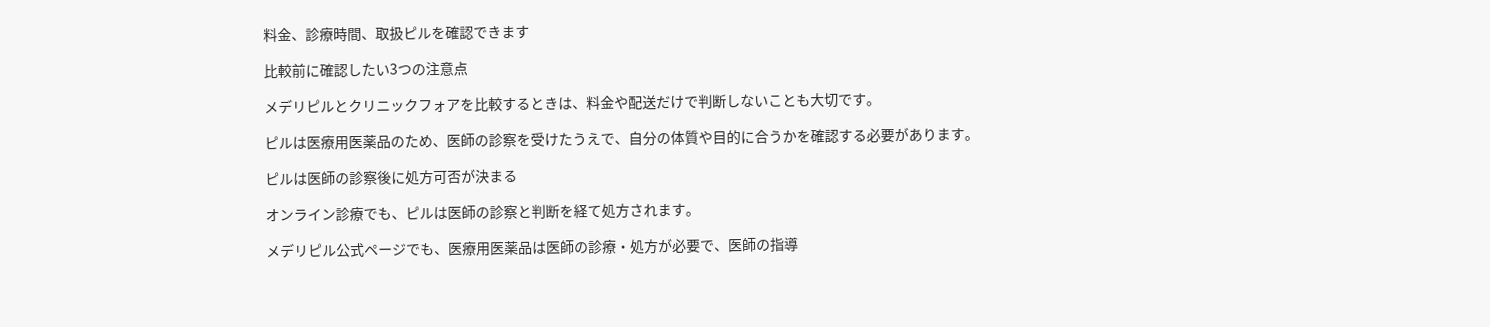料金、診療時間、取扱ピルを確認できます

比較前に確認したい3つの注意点

メデリピルとクリニックフォアを比較するときは、料金や配送だけで判断しないことも大切です。

ピルは医療用医薬品のため、医師の診察を受けたうえで、自分の体質や目的に合うかを確認する必要があります。

ピルは医師の診察後に処方可否が決まる

オンライン診療でも、ピルは医師の診察と判断を経て処方されます。

メデリピル公式ページでも、医療用医薬品は医師の診療・処方が必要で、医師の指導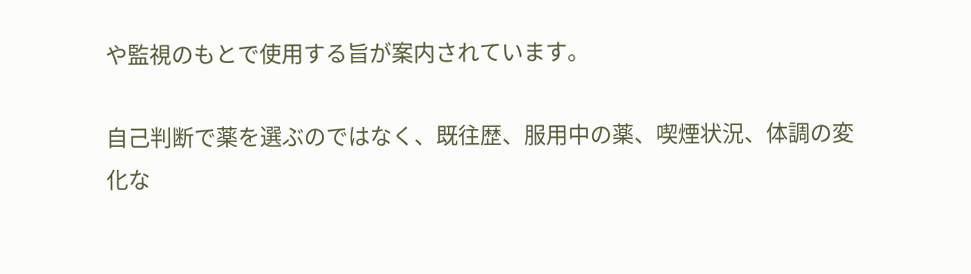や監視のもとで使用する旨が案内されています。

自己判断で薬を選ぶのではなく、既往歴、服用中の薬、喫煙状況、体調の変化な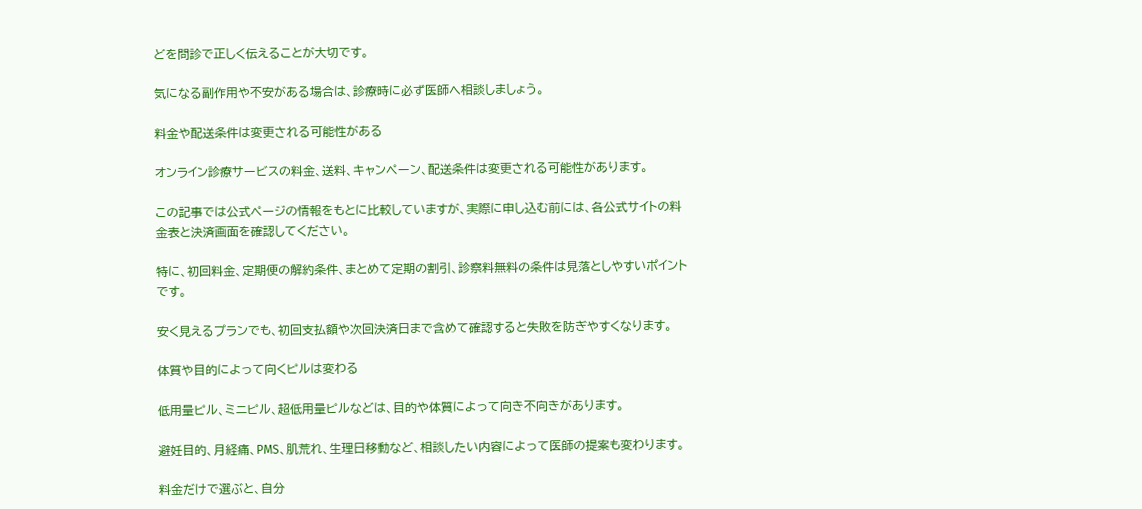どを問診で正しく伝えることが大切です。

気になる副作用や不安がある場合は、診療時に必ず医師へ相談しましょう。

料金や配送条件は変更される可能性がある

オンライン診療サービスの料金、送料、キャンペーン、配送条件は変更される可能性があります。

この記事では公式ページの情報をもとに比較していますが、実際に申し込む前には、各公式サイトの料金表と決済画面を確認してください。

特に、初回料金、定期便の解約条件、まとめて定期の割引、診察料無料の条件は見落としやすいポイントです。

安く見えるプランでも、初回支払額や次回決済日まで含めて確認すると失敗を防ぎやすくなります。

体質や目的によって向くピルは変わる

低用量ピル、ミニピル、超低用量ピルなどは、目的や体質によって向き不向きがあります。

避妊目的、月経痛、PMS、肌荒れ、生理日移動など、相談したい内容によって医師の提案も変わります。

料金だけで選ぶと、自分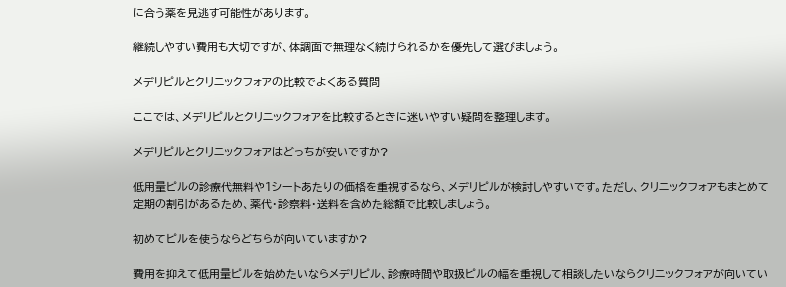に合う薬を見逃す可能性があります。

継続しやすい費用も大切ですが、体調面で無理なく続けられるかを優先して選びましょう。

メデリピルとクリニックフォアの比較でよくある質問

ここでは、メデリピルとクリニックフォアを比較するときに迷いやすい疑問を整理します。

メデリピルとクリニックフォアはどっちが安いですか?

低用量ピルの診療代無料や1シートあたりの価格を重視するなら、メデリピルが検討しやすいです。ただし、クリニックフォアもまとめて定期の割引があるため、薬代・診察料・送料を含めた総額で比較しましょう。

初めてピルを使うならどちらが向いていますか?

費用を抑えて低用量ピルを始めたいならメデリピル、診療時間や取扱ピルの幅を重視して相談したいならクリニックフォアが向いてい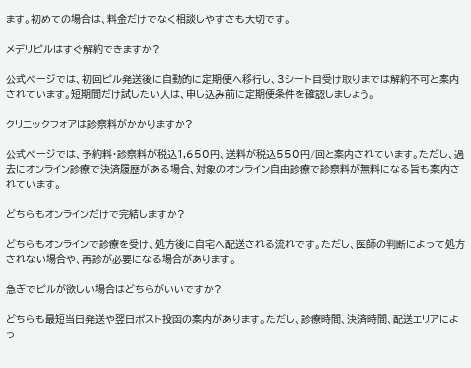ます。初めての場合は、料金だけでなく相談しやすさも大切です。

メデリピルはすぐ解約できますか?

公式ページでは、初回ピル発送後に自動的に定期便へ移行し、3シート目受け取りまでは解約不可と案内されています。短期間だけ試したい人は、申し込み前に定期便条件を確認しましょう。

クリニックフォアは診察料がかかりますか?

公式ページでは、予約料・診察料が税込1,650円、送料が税込550円/回と案内されています。ただし、過去にオンライン診療で決済履歴がある場合、対象のオンライン自由診療で診察料が無料になる旨も案内されています。

どちらもオンラインだけで完結しますか?

どちらもオンラインで診療を受け、処方後に自宅へ配送される流れです。ただし、医師の判断によって処方されない場合や、再診が必要になる場合があります。

急ぎでピルが欲しい場合はどちらがいいですか?

どちらも最短当日発送や翌日ポスト投函の案内があります。ただし、診療時間、決済時間、配送エリアによっ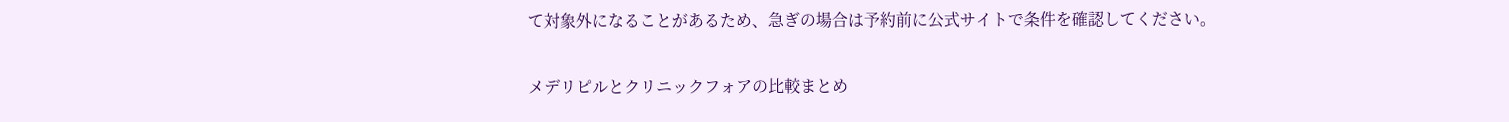て対象外になることがあるため、急ぎの場合は予約前に公式サイトで条件を確認してください。

メデリピルとクリニックフォアの比較まとめ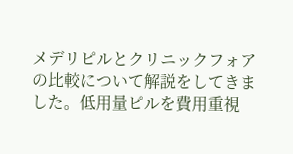メデリピルとクリニックフォアの比較について解説をしてきました。低用量ピルを費用重視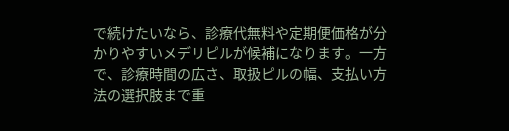で続けたいなら、診療代無料や定期便価格が分かりやすいメデリピルが候補になります。一方で、診療時間の広さ、取扱ピルの幅、支払い方法の選択肢まで重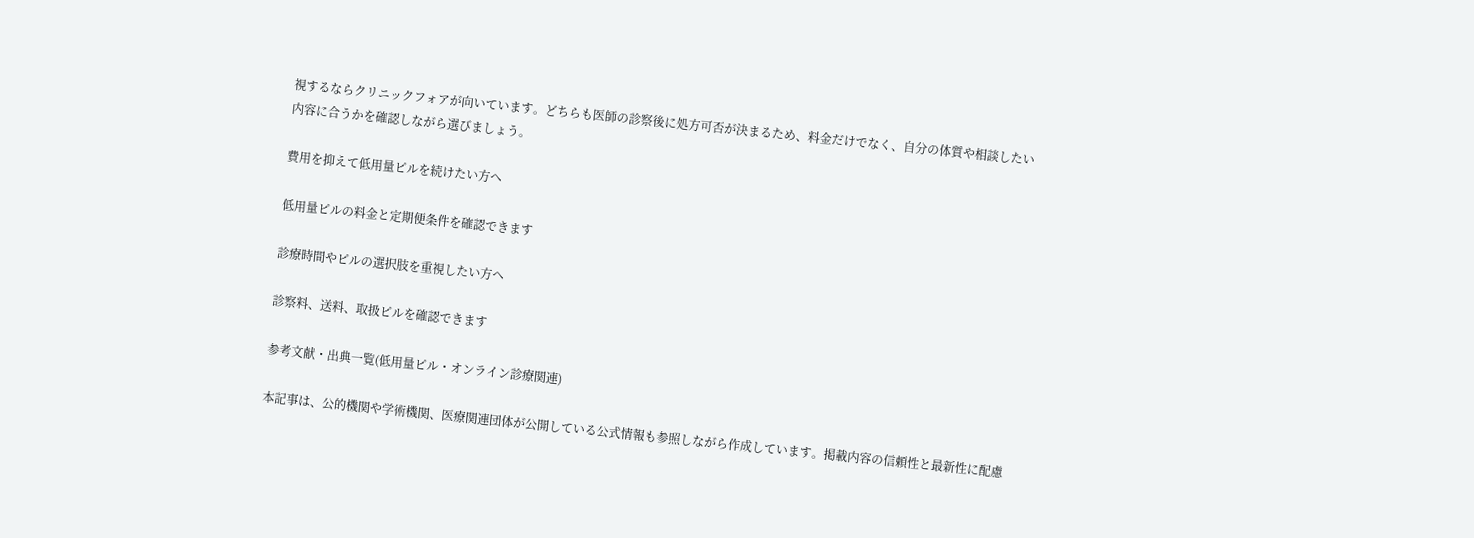視するならクリニックフォアが向いています。どちらも医師の診察後に処方可否が決まるため、料金だけでなく、自分の体質や相談したい内容に合うかを確認しながら選びましょう。

費用を抑えて低用量ピルを続けたい方へ

低用量ピルの料金と定期便条件を確認できます

診療時間やピルの選択肢を重視したい方へ

診察料、送料、取扱ピルを確認できます

参考文献・出典一覧(低用量ピル・オンライン診療関連)

本記事は、公的機関や学術機関、医療関連団体が公開している公式情報も参照しながら作成しています。掲載内容の信頼性と最新性に配慮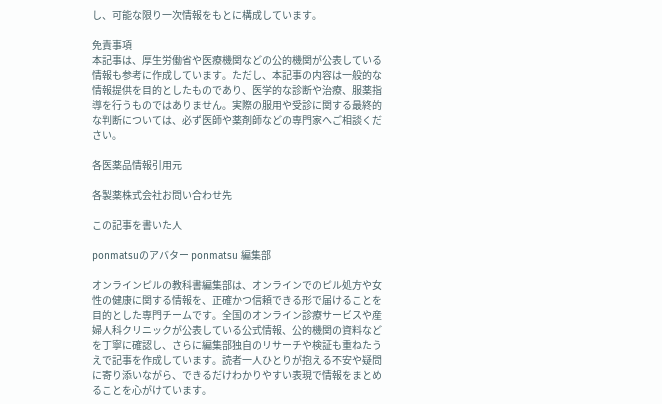し、可能な限り一次情報をもとに構成しています。

免責事項
本記事は、厚生労働省や医療機関などの公的機関が公表している情報も参考に作成しています。ただし、本記事の内容は一般的な情報提供を目的としたものであり、医学的な診断や治療、服薬指導を行うものではありません。実際の服用や受診に関する最終的な判断については、必ず医師や薬剤師などの専門家へご相談ください。

各医薬品情報引用元

各製薬株式会社お問い合わせ先

この記事を書いた人

ponmatsuのアバター ponmatsu 編集部

オンラインピルの教科書編集部は、オンラインでのピル処方や女性の健康に関する情報を、正確かつ信頼できる形で届けることを目的とした専門チームです。全国のオンライン診療サービスや産婦人科クリニックが公表している公式情報、公的機関の資料などを丁寧に確認し、さらに編集部独自のリサーチや検証も重ねたうえで記事を作成しています。読者一人ひとりが抱える不安や疑問に寄り添いながら、できるだけわかりやすい表現で情報をまとめることを心がけています。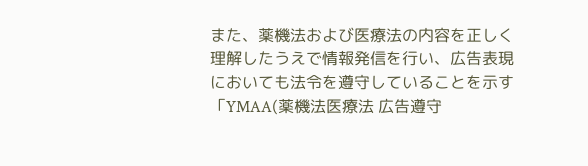また、薬機法および医療法の内容を正しく理解したうえで情報発信を行い、広告表現においても法令を遵守していることを示す「YMAA(薬機法医療法 広告遵守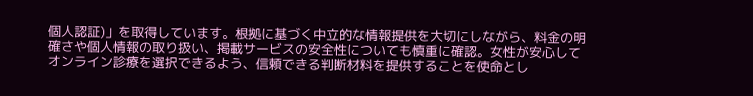個人認証)」を取得しています。根拠に基づく中立的な情報提供を大切にしながら、料金の明確さや個人情報の取り扱い、掲載サービスの安全性についても慎重に確認。女性が安心してオンライン診療を選択できるよう、信頼できる判断材料を提供することを使命とし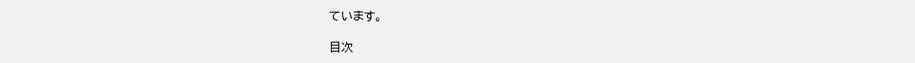ています。

目次